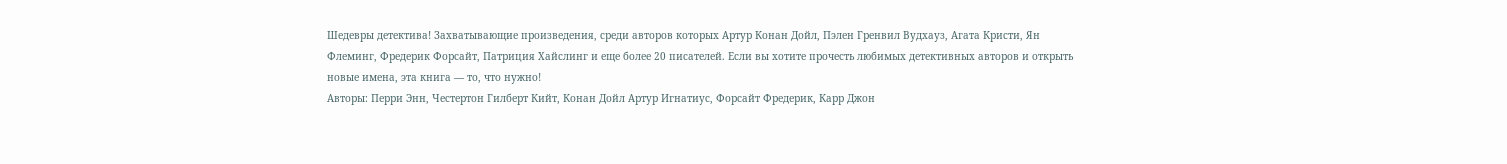Шедевры детектива! Захватывающие произведения, среди авторов которых Артур Конан Дойл, Пэлен Гренвил Вудхауз, Агата Кристи, Ян Флеминг, Фредерик Форсайт, Патриция Хайслинг и еще более 20 писателей. Если вы хотите прочесть любимых детективных авторов и открыть новые имена, эта книга — то, что нужно!
Авторы: Перри Энн, Честертон Гилберт Кийт, Конан Дойл Артур Игнатиус, Форсайт Фредерик, Карр Джон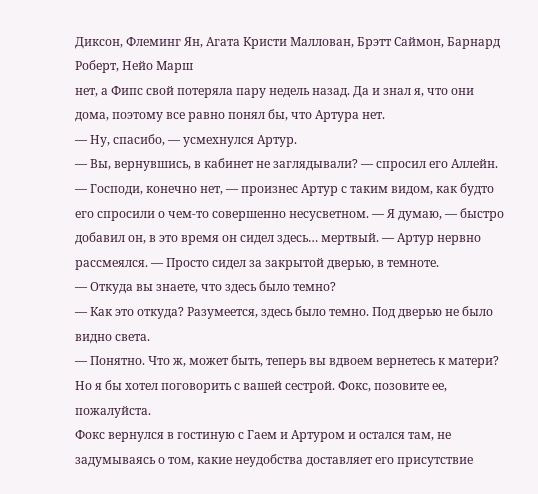Диксон, Флеминг Ян, Агата Кристи Маллован, Брэтт Саймон, Барнард Роберт, Нейо Марш
нет, а Фипс свой потеряла пару недель назад. Да и знал я, что они дома, поэтому все равно понял бы, что Артура нет.
— Ну, спасибо, — усмехнулся Артур.
— Вы, вернувшись, в кабинет не заглядывали? — спросил его Аллейн.
— Господи, конечно нет, — произнес Артур с таким видом, как будто его спросили о чем-то совершенно несусветном. — Я думаю, — быстро добавил он, в это время он сидел здесь… мертвый. — Артур нервно рассмеялся. — Просто сидел за закрытой дверью, в темноте.
— Откуда вы знаете, что здесь было темно?
— Как это откуда? Разумеется, здесь было темно. Под дверью не было видно света.
— Понятно. Что ж, может быть, теперь вы вдвоем вернетесь к матери? Но я бы хотел поговорить с вашей сестрой. Фокс, позовите ее, пожалуйста.
Фокс вернулся в гостиную с Гаем и Артуром и остался там, не задумываясь о том, какие неудобства доставляет его присутствие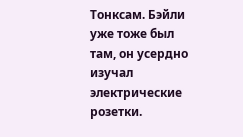Тонксам. Бэйли уже тоже был там, он усердно изучал электрические розетки.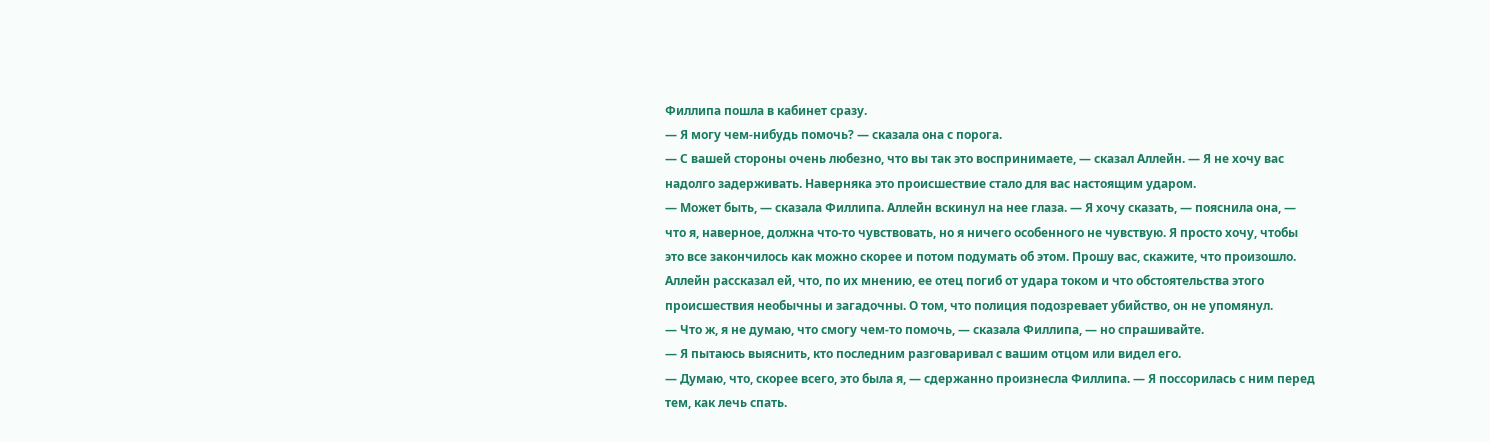Филлипа пошла в кабинет сразу.
— Я могу чем-нибудь помочь? — сказала она с порога.
— С вашей стороны очень любезно, что вы так это воспринимаете, — сказал Аллейн. — Я не хочу вас надолго задерживать. Наверняка это происшествие стало для вас настоящим ударом.
— Может быть, — сказала Филлипа. Аллейн вскинул на нее глаза. — Я хочу сказать, — пояснила она, — что я, наверное, должна что-то чувствовать, но я ничего особенного не чувствую. Я просто хочу, чтобы это все закончилось как можно скорее и потом подумать об этом. Прошу вас, скажите, что произошло.
Аллейн рассказал ей, что, по их мнению, ее отец погиб от удара током и что обстоятельства этого происшествия необычны и загадочны. О том, что полиция подозревает убийство, он не упомянул.
— Что ж, я не думаю, что смогу чем-то помочь, — сказала Филлипа, — но спрашивайте.
— Я пытаюсь выяснить, кто последним разговаривал с вашим отцом или видел его.
— Думаю, что, скорее всего, это была я, — сдержанно произнесла Филлипа. — Я поссорилась с ним перед тем, как лечь спать.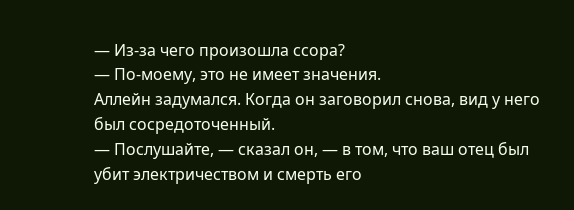— Из-за чего произошла ссора?
— По-моему, это не имеет значения.
Аллейн задумался. Когда он заговорил снова, вид у него был сосредоточенный.
— Послушайте, — сказал он, — в том, что ваш отец был убит электричеством и смерть его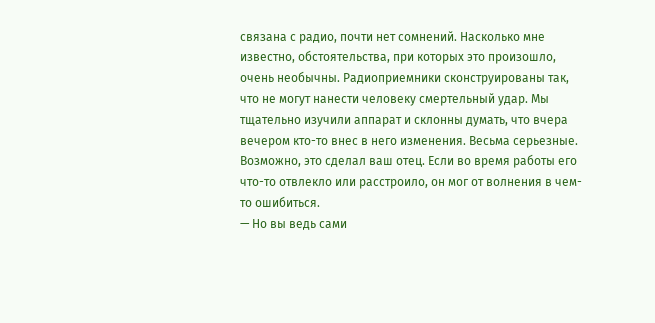связана с радио, почти нет сомнений. Насколько мне известно, обстоятельства, при которых это произошло, очень необычны. Радиоприемники сконструированы так, что не могут нанести человеку смертельный удар. Мы тщательно изучили аппарат и склонны думать, что вчера вечером кто-то внес в него изменения. Весьма серьезные. Возможно, это сделал ваш отец. Если во время работы его что-то отвлекло или расстроило, он мог от волнения в чем-то ошибиться.
— Но вы ведь сами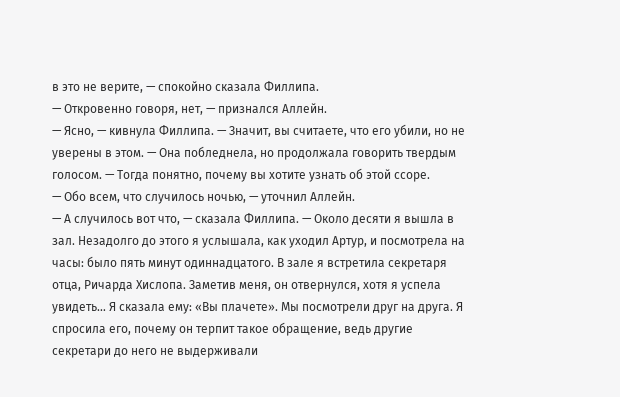в это не верите, — спокойно сказала Филлипа.
— Откровенно говоря, нет, — признался Аллейн.
— Ясно, — кивнула Филлипа. — Значит, вы считаете, что его убили, но не уверены в этом. — Она побледнела, но продолжала говорить твердым голосом. — Тогда понятно, почему вы хотите узнать об этой ссоре.
— Обо всем, что случилось ночью, — уточнил Аллейн.
— А случилось вот что, — сказала Филлипа. — Около десяти я вышла в зал. Незадолго до этого я услышала, как уходил Артур, и посмотрела на часы: было пять минут одиннадцатого. В зале я встретила секретаря отца, Ричарда Хислопа. Заметив меня, он отвернулся, хотя я успела увидеть… Я сказала ему: «Вы плачете». Мы посмотрели друг на друга. Я спросила его, почему он терпит такое обращение, ведь другие секретари до него не выдерживали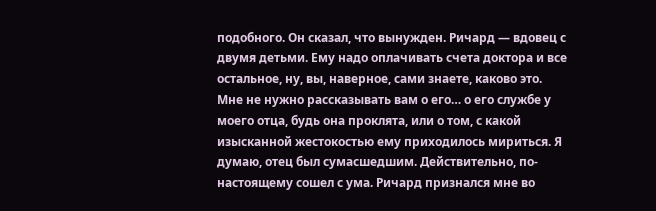подобного. Он сказал, что вынужден. Ричард — вдовец с двумя детьми. Ему надо оплачивать счета доктора и все остальное, ну, вы, наверное, сами знаете, каково это. Мне не нужно рассказывать вам о его… о его службе у моего отца, будь она проклята, или о том, с какой изысканной жестокостью ему приходилось мириться. Я думаю, отец был сумасшедшим. Действительно, по-настоящему сошел с ума. Ричард признался мне во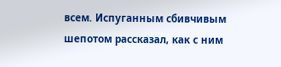всем. Испуганным сбивчивым шепотом рассказал, как с ним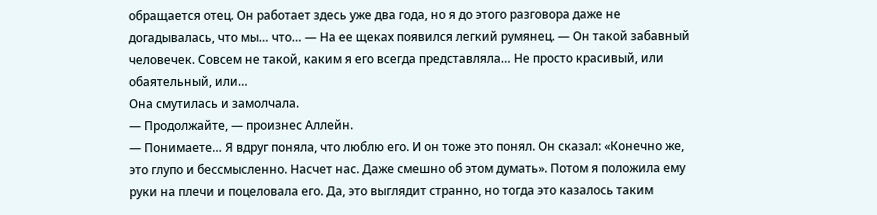обращается отец. Он работает здесь уже два года, но я до этого разговора даже не догадывалась, что мы… что… — На ее щеках появился легкий румянец. — Он такой забавный человечек. Совсем не такой, каким я его всегда представляла… Не просто красивый, или обаятельный, или…
Она смутилась и замолчала.
— Продолжайте, — произнес Аллейн.
— Понимаете… Я вдруг поняла, что люблю его. И он тоже это понял. Он сказал: «Конечно же, это глупо и бессмысленно. Насчет нас. Даже смешно об этом думать». Потом я положила ему руки на плечи и поцеловала его. Да, это выглядит странно, но тогда это казалось таким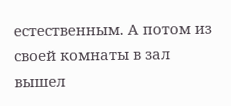естественным. А потом из своей комнаты в зал вышел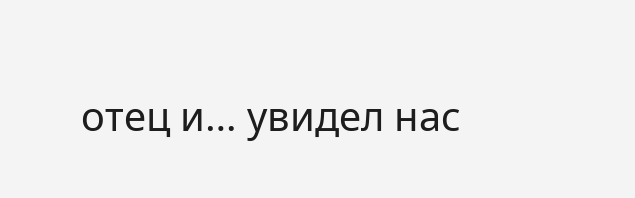отец и… увидел нас